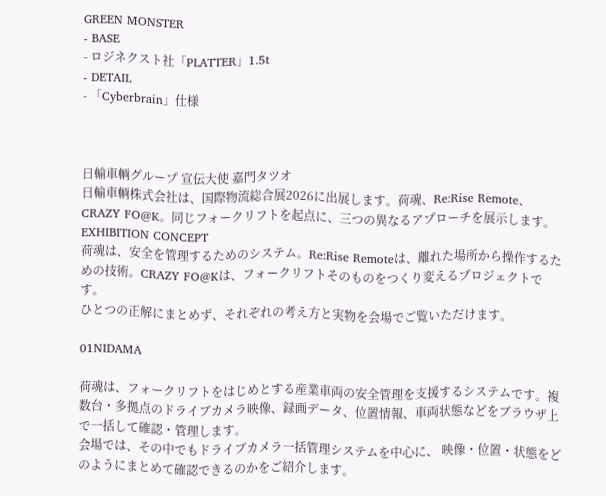GREEN MONSTER
- BASE
- ロジネクスト社「PLATTER」1.5t
- DETAIL
- 「Cyberbrain」仕様



日輸車輌グループ 宣伝大使 嘉門タツオ
日輸車輌株式会社は、国際物流総合展2026に出展します。荷魂、Re:Rise Remote、CRAZY FO@K。同じフォークリフトを起点に、三つの異なるアプローチを展示します。
EXHIBITION CONCEPT
荷魂は、安全を管理するためのシステム。Re:Rise Remoteは、離れた場所から操作するための技術。CRAZY FO@Kは、フォークリフトそのものをつくり変えるプロジェクトです。
ひとつの正解にまとめず、それぞれの考え方と実物を会場でご覧いただけます。

01NIDAMA

荷魂は、フォークリフトをはじめとする産業車両の安全管理を支援するシステムです。複数台・多拠点のドライブカメラ映像、録画データ、位置情報、車両状態などをブラウザ上で一括して確認・管理します。
会場では、その中でもドライブカメラ一括管理システムを中心に、 映像・位置・状態をどのようにまとめて確認できるのかをご紹介します。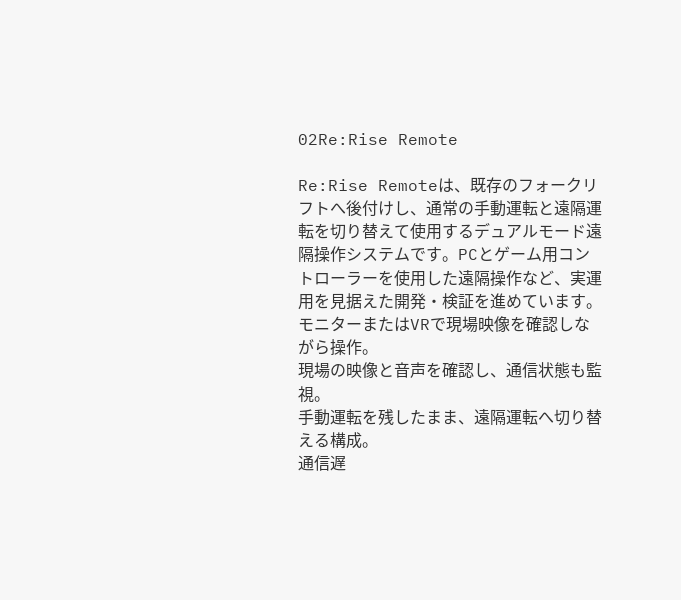02Re:Rise Remote

Re:Rise Remoteは、既存のフォークリフトへ後付けし、通常の手動運転と遠隔運転を切り替えて使用するデュアルモード遠隔操作システムです。PCとゲーム用コントローラーを使用した遠隔操作など、実運用を見据えた開発・検証を進めています。
モニターまたはVRで現場映像を確認しながら操作。
現場の映像と音声を確認し、通信状態も監視。
手動運転を残したまま、遠隔運転へ切り替える構成。
通信遅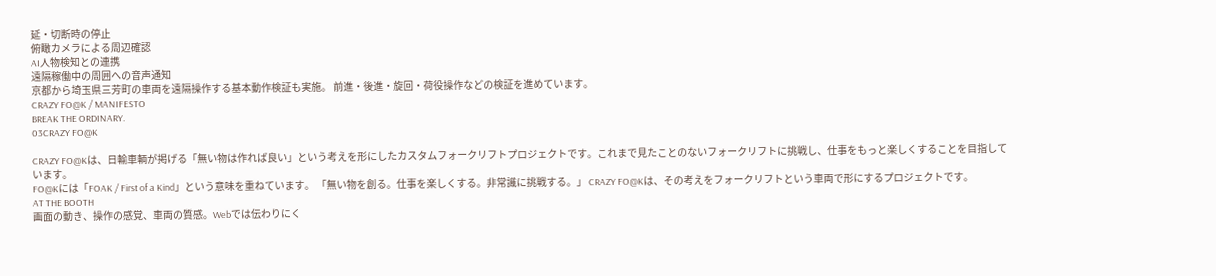延・切断時の停止
俯瞰カメラによる周辺確認
AI人物検知との連携
遠隔稼働中の周囲への音声通知
京都から埼玉県三芳町の車両を遠隔操作する基本動作検証も実施。 前進・後進・旋回・荷役操作などの検証を進めています。
CRAZY FO@K / MANIFESTO
BREAK THE ORDINARY.
03CRAZY FO@K

CRAZY FO@Kは、日輸車輌が掲げる「無い物は作れば良い」という考えを形にしたカスタムフォークリフトプロジェクトです。これまで見たことのないフォークリフトに挑戦し、仕事をもっと楽しくすることを目指しています。
FO@Kには「FOAK / First of a Kind」という意味を重ねています。 「無い物を創る。仕事を楽しくする。非常識に挑戦する。」 CRAZY FO@Kは、その考えをフォークリフトという車両で形にするプロジェクトです。
AT THE BOOTH
画面の動き、操作の感覚、車両の質感。Webでは伝わりにく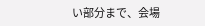い部分まで、会場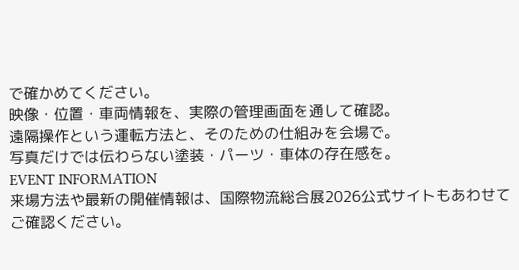で確かめてください。
映像・位置・車両情報を、実際の管理画面を通して確認。
遠隔操作という運転方法と、そのための仕組みを会場で。
写真だけでは伝わらない塗装・パーツ・車体の存在感を。
EVENT INFORMATION
来場方法や最新の開催情報は、国際物流総合展2026公式サイトもあわせてご確認ください。